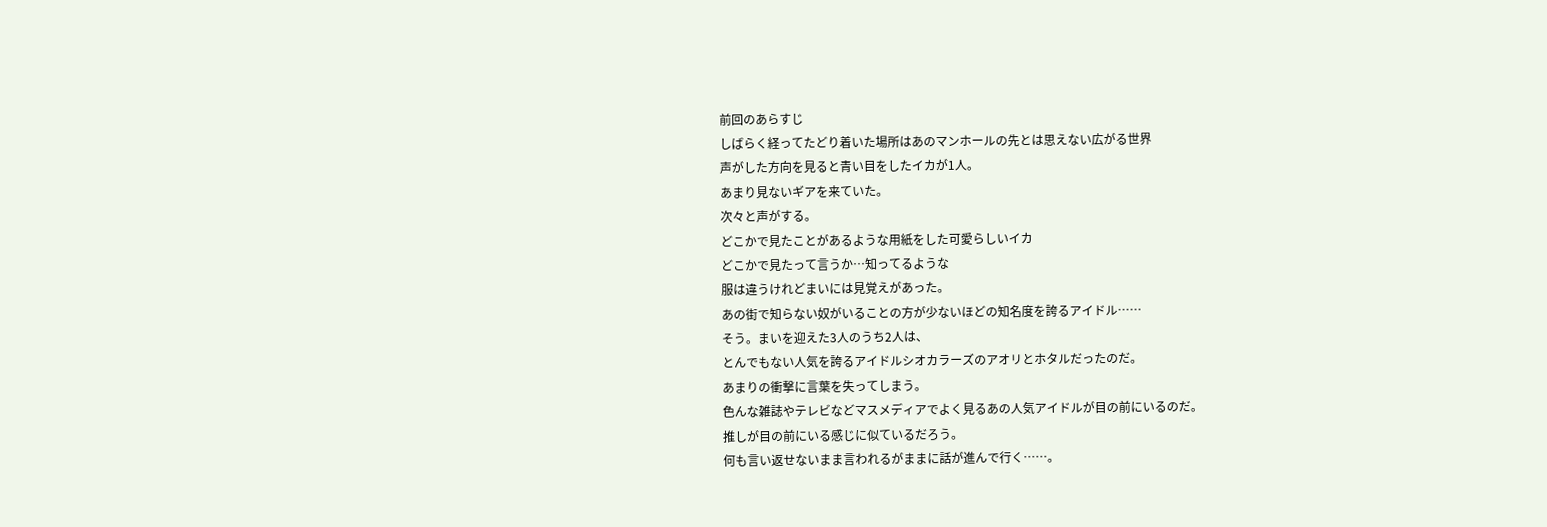前回のあらすじ
しばらく経ってたどり着いた場所はあのマンホールの先とは思えない広がる世界
声がした方向を見ると青い目をしたイカが1人。
あまり見ないギアを来ていた。
次々と声がする。
どこかで見たことがあるような用紙をした可愛らしいイカ
どこかで見たって言うか…知ってるような
服は違うけれどまいには見覚えがあった。
あの街で知らない奴がいることの方が少ないほどの知名度を誇るアイドル……
そう。まいを迎えた3人のうち2人は、
とんでもない人気を誇るアイドルシオカラーズのアオリとホタルだったのだ。
あまりの衝撃に言葉を失ってしまう。
色んな雑誌やテレビなどマスメディアでよく見るあの人気アイドルが目の前にいるのだ。
推しが目の前にいる感じに似ているだろう。
何も言い返せないまま言われるがままに話が進んで行く……。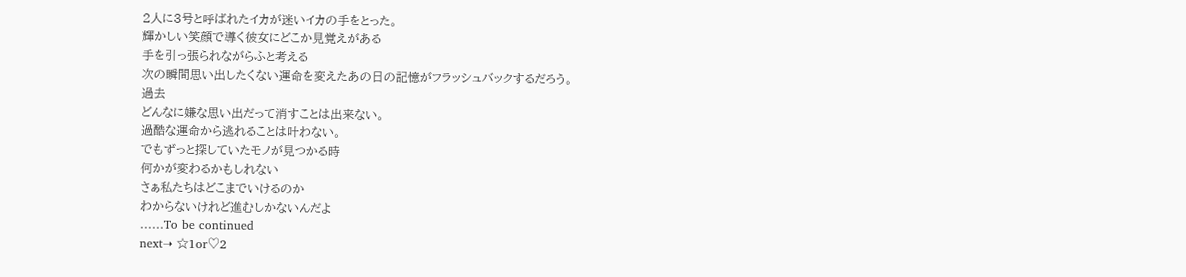2人に3号と呼ばれたイカが迷いイカの手をとった。
輝かしい笑顔で導く彼女にどこか見覚えがある
手を引っ張られながらふと考える
次の瞬間思い出したくない運命を変えたあの日の記憶がフラッシュバックするだろう。
過去
どんなに嫌な思い出だって消すことは出来ない。
過酷な運命から逃れることは叶わない。
でもずっと探していたモノが見つかる時
何かが変わるかもしれない
さぁ私たちはどこまでいけるのか
わからないけれど進むしかないんだよ
……To be continued
next➝ ☆1or♡2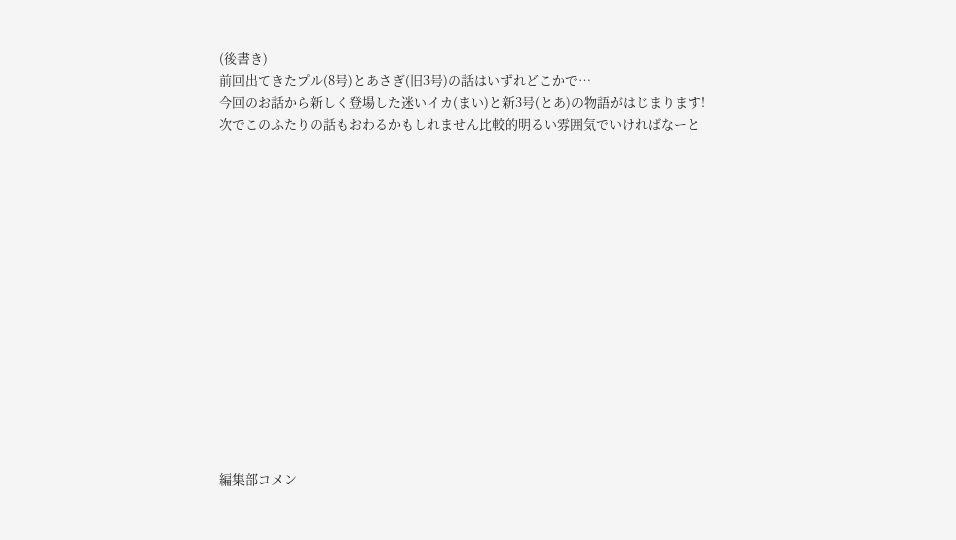(後書き)
前回出てきたプル(8号)とあさぎ(旧3号)の話はいずれどこかで…
今回のお話から新しく登場した迷いイカ(まい)と新3号(とあ)の物語がはじまります!
次でこのふたりの話もおわるかもしれません比較的明るい雰囲気でいければなーと















編集部コメン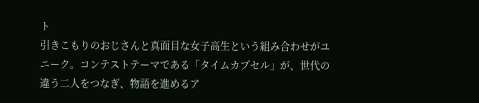ト
引きこもりのおじさんと真面目な女子高生という組み合わせがユニーク。コンテストテーマである「タイムカプセル」が、世代の違う二人をつなぎ、物語を進めるア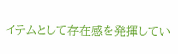イテムとして存在感を発揮してい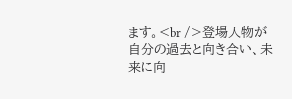ます。<br />登場人物が自分の過去と向き合い、未来に向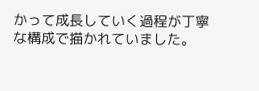かって成長していく過程が丁寧な構成で描かれていました。